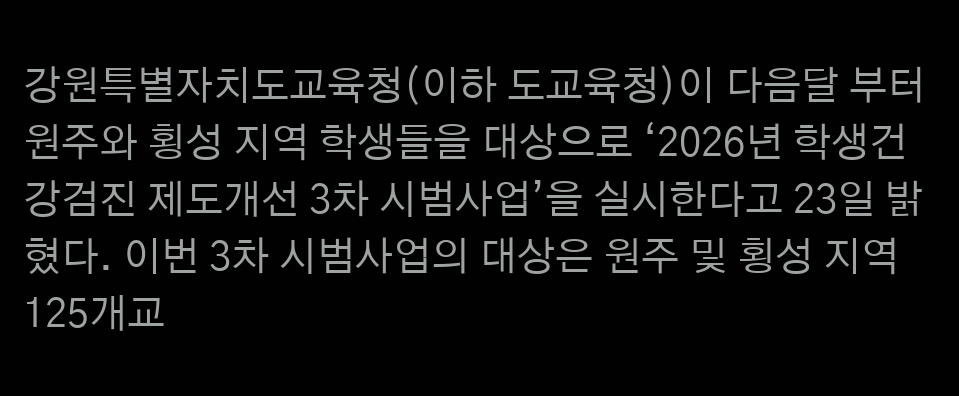강원특별자치도교육청(이하 도교육청)이 다음달 부터 원주와 횡성 지역 학생들을 대상으로 ‘2026년 학생건강검진 제도개선 3차 시범사업’을 실시한다고 23일 밝혔다. 이번 3차 시범사업의 대상은 원주 및 횡성 지역 125개교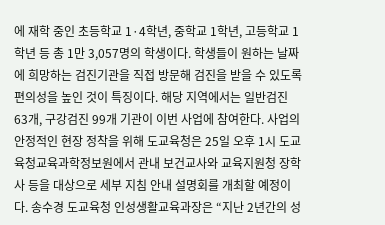에 재학 중인 초등학교 1·4학년, 중학교 1학년, 고등학교 1학년 등 총 1만 3,057명의 학생이다. 학생들이 원하는 날짜에 희망하는 검진기관을 직접 방문해 검진을 받을 수 있도록 편의성을 높인 것이 특징이다. 해당 지역에서는 일반검진 63개, 구강검진 99개 기관이 이번 사업에 참여한다. 사업의 안정적인 현장 정착을 위해 도교육청은 25일 오후 1시 도교육청교육과학정보원에서 관내 보건교사와 교육지원청 장학사 등을 대상으로 세부 지침 안내 설명회를 개최할 예정이다. 송수경 도교육청 인성생활교육과장은 “지난 2년간의 성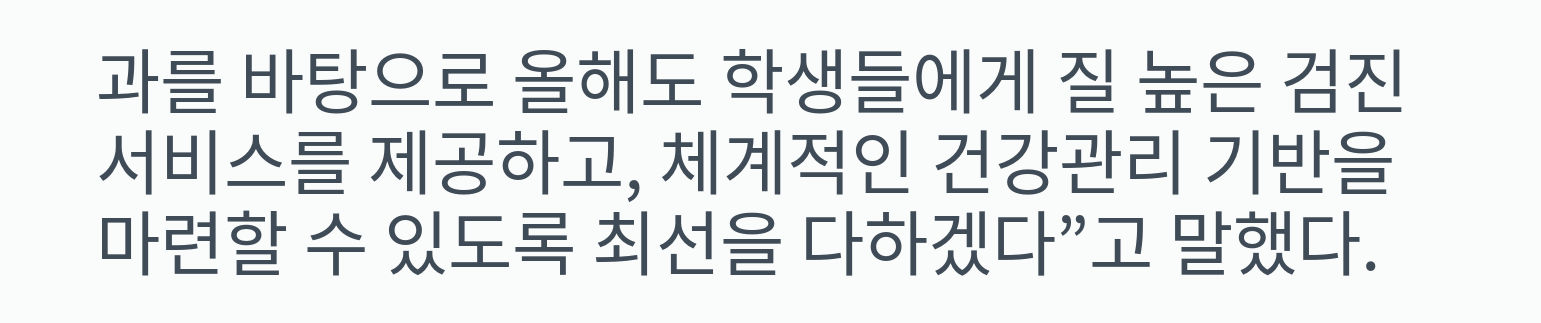과를 바탕으로 올해도 학생들에게 질 높은 검진 서비스를 제공하고, 체계적인 건강관리 기반을 마련할 수 있도록 최선을 다하겠다”고 말했다.